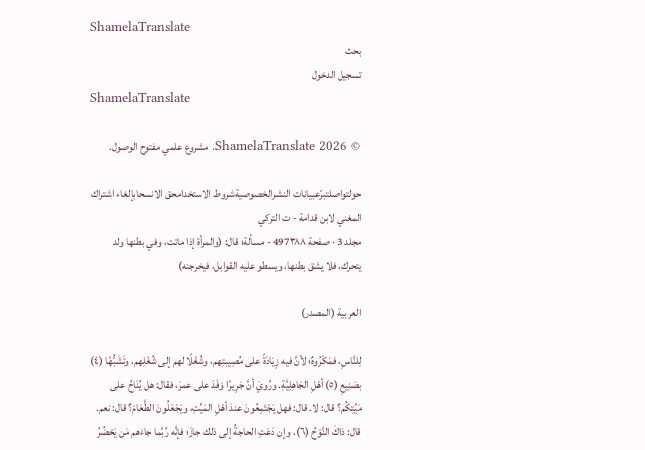ShamelaTranslate
بحث
تسجيل الدخول
ShamelaTranslate

© 2026 ShamelaTranslate. مشروع علمي مفتوح الوصول.

حولتواصلتبرّعبيانات النشرالخصوصيةشروط الاستخدامحق الانسحابإلغاء اشتراك
المغني لابن قدامة - ت التركي
مجلد 3 · صفحة 497٣٨٨ - مسألة؛ قال: (والمرأة إذا ماتت، وفي بطنها ولد يتحرك، فلا يشق بطنها، ويسطو عليه القوابل، فيخرجنه)

العربية (المصدر)

لِلنَّاسِ، فمَكْرُوهٌ؛ لأنَّ فيه زِيَادَةً على مُصِيبتِهم، وشُغْلًا لهم إلى شُغْلِهم، وتَشَبُّهًا (٤) بصَنِيعِ (٥) أهْلِ الجَاهِلِيَّةِ. ورُويَ أنَّ جَرِيرًا وَفَدَ على عمرَ، فقال: هل يُنَاحُ على مَيِّتِكُم؟ قال: لا. قال: فهل يَجْتَمِعُونَ عندَ أهْلِ المَيِّتِ، ويَجْعَلُونَ الطَّعَامَ؟ قال: نعم. قال: ذاكَ النَّوْحُ (٦). وإن دَعَتِ الحاجةُ إلى ذلك جازَ؛ فإنَّه رُبَّما جاءَهم مَن يَحْضُرُ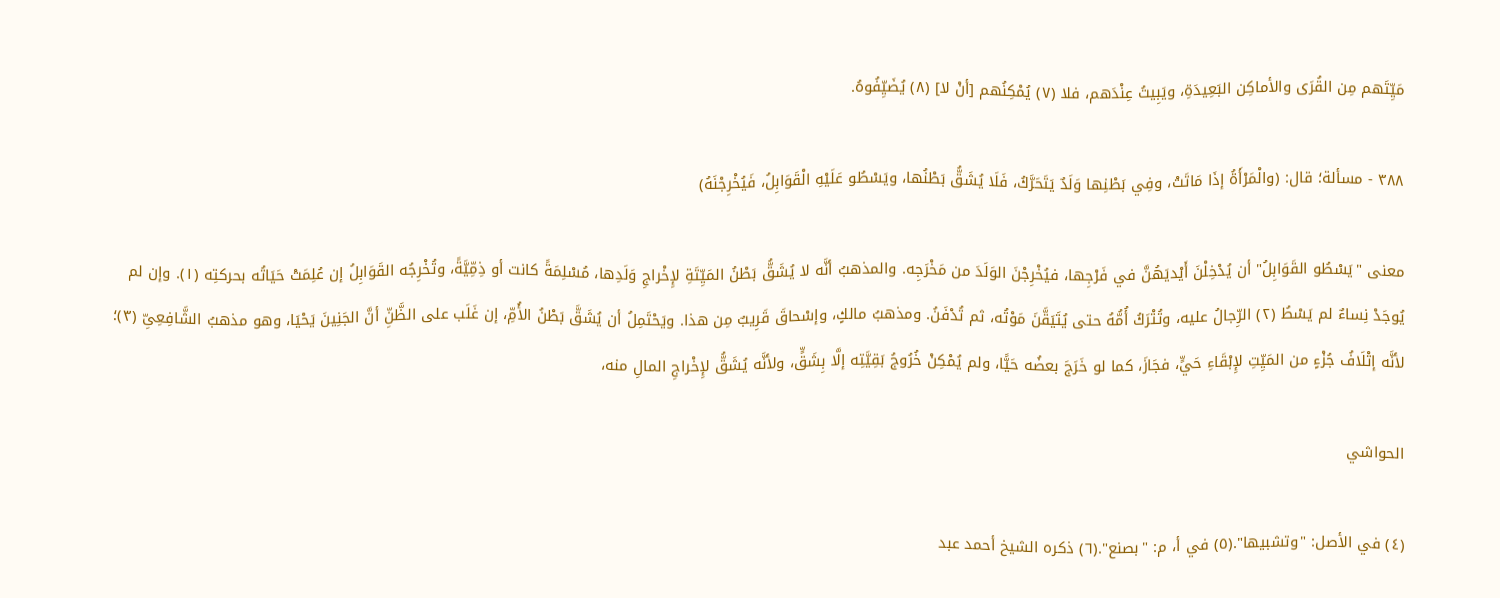مَيِّتَهم مِن القُرَى والأماكِن البَعِيدَةِ، ويَبِيتُ عِنْدَهم، فلا (٧) يُمْكِنُهم [أنْ لا] (٨) يُضَيِّفُوهُ.

٣٨٨ - مسألة؛ قال: (والْمَرْأَةُ إذَا مَاتَتْ، وفِي بَطْنِها وَلَدٌ يَتَحَرَّكُ، فَلَا يُشَقُّ بَطْنُها، ويَسْطُو عَلَيْهِ الْقَوَابِلُ، فَيُخْرِجْنَهُ)

معنى "يَسْطُو القَوَابِلُ" أن يُدْخِلْنَ أَيْديَهُنَّ في فَرْجِها، فيُخْرِجْنَ الوَلَدَ من مَخْرَجِه. والمذهبُ أنَّه لا يُشَقُّ بَطْنُ المَيِّتَةِ لإِخْراجِ وَلَدِها، مُسْلِمَةً كانت أو ذِمِّيَّةً، وتُخْرِجُه القَوَابِلُ إن عُلِمَتْ حَيَاتُه بحركتِه (١). وإن لم يُوجَدْ نِساءٌ لم يَسْطُ (٢) الرِّجالُ عليه، وتُتْرَكُ أُمُّهُ حتى يُتَيَقَّنَ مَوْتُه، ثم تُدْفَنُ. ومذهبُ مالكٍ، وإسْحاقَ قَرِيبٌ مِن هذا. ويَحْتَمِلُ أن يُشَقَّ بَطْنُ الأُمِّ، إن غَلَب على الظَّنِّ أنَّ الجَنِينَ يَحْيَا، وهو مذهبُ الشَّافِعِىِّ (٣)؛ لأنَّه إتْلَافُ جُزْءٍ من المَيِّتِ لإِبْقَاءِ حَيٍّ، فجَازَ، كما لو خَرَجَ بعضُه حَيًّا، ولم يُمْكِنْ خُرُوجُ بَقِيَّتِه إلَّا بِشَقٍّ، ولأنَّه يُشَقُّ لإِخْراجِ المالِ منه،

الحواشي

(٤) في الأصل: "وتشبيها".(٥) في أ، م: "بصنع".(٦) ذكره الشيخ أحمد عبد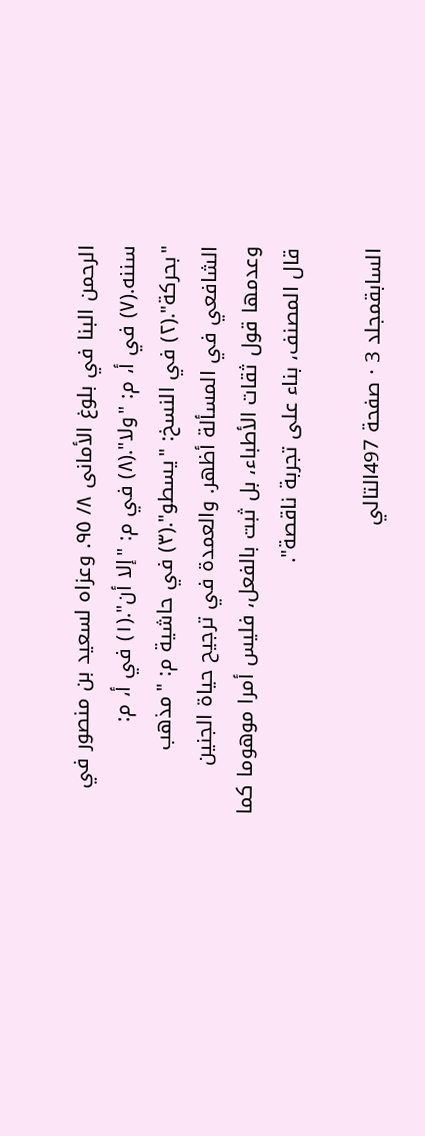الرحمن البنا في بلوغ الأمانى ٨/ ٩٥. وعزاه لسعيد بن منصور في سننه.(٧) في أ، م: "ولا".(٨) في م: "إلا أن".(١) في أ، م: "بحركة".(٢) في النسخ: "يسطو".(٣) في حاشية م: "مذهب الشافعي في المسألة أظهر. والعمدة في ترجيح حياة الجنين وعدمها قول ثقات الأطباء، بل ثبت بالفعل، فليس أمرا موهوما كما قال المصنف، بناء على تجربة ناقصة".

السابقمجلد 3 · صفحة 497التالي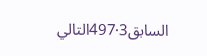السابق3·497التالي